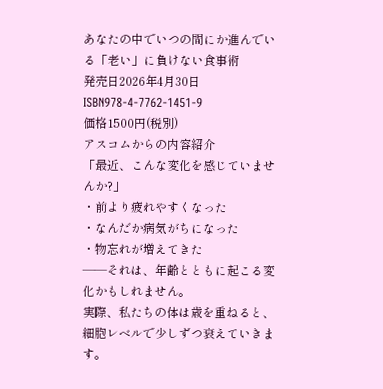あなたの中でいつの間にか進んでいる「老い」に負けない食事術
発売日2026年4月30日
ISBN978-4-7762-1451-9
価格1500円(税別)
アスコムからの内容紹介
「最近、こんな変化を感じていませんか?」
・前より疲れやすくなった
・なんだか病気がちになった
・物忘れが増えてきた
――それは、年齢とともに起こる変化かもしれません。
実際、私たちの体は歳を重ねると、
細胞レベルで少しずつ衰えていきます。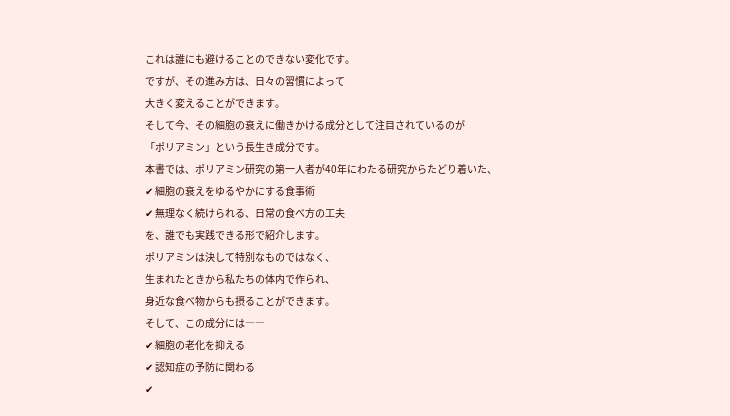これは誰にも避けることのできない変化です。
ですが、その進み方は、日々の習慣によって
大きく変えることができます。
そして今、その細胞の衰えに働きかける成分として注目されているのが
「ポリアミン」という長生き成分です。
本書では、ポリアミン研究の第一人者が40年にわたる研究からたどり着いた、
✔ 細胞の衰えをゆるやかにする食事術
✔ 無理なく続けられる、日常の食べ方の工夫
を、誰でも実践できる形で紹介します。
ポリアミンは決して特別なものではなく、
生まれたときから私たちの体内で作られ、
身近な食べ物からも摂ることができます。
そして、この成分には――
✔ 細胞の老化を抑える
✔ 認知症の予防に関わる
✔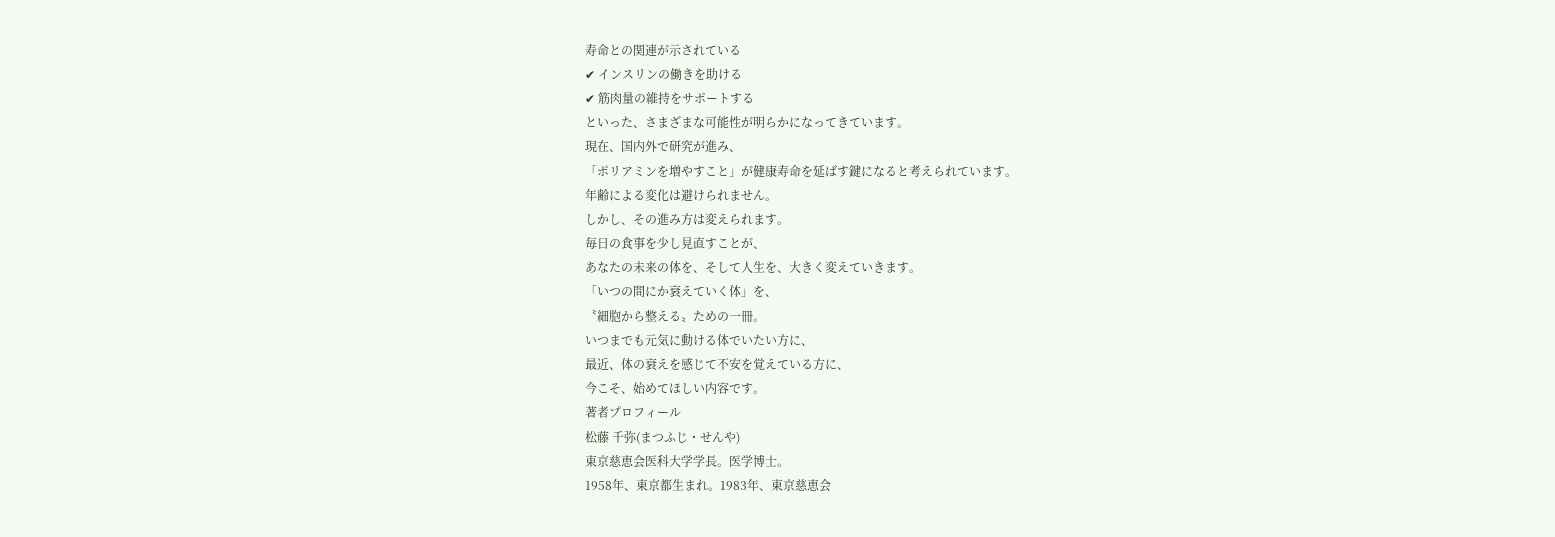寿命との関連が示されている
✔ インスリンの働きを助ける
✔ 筋肉量の維持をサポートする
といった、さまざまな可能性が明らかになってきています。
現在、国内外で研究が進み、
「ポリアミンを増やすこと」が健康寿命を延ばす鍵になると考えられています。
年齢による変化は避けられません。
しかし、その進み方は変えられます。
毎日の食事を少し見直すことが、
あなたの未来の体を、そして人生を、大きく変えていきます。
「いつの間にか衰えていく体」を、
〝細胞から整える〟ための一冊。
いつまでも元気に動ける体でいたい方に、
最近、体の衰えを感じて不安を覚えている方に、
今こそ、始めてほしい内容です。
著者プロフィール
松藤 千弥(まつふじ・せんや)
東京慈恵会医科大学学長。医学博士。
1958年、東京都生まれ。1983年、東京慈恵会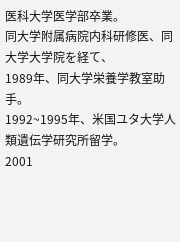医科大学医学部卒業。
同大学附属病院内科研修医、同大学大学院を経て、
1989年、同大学栄養学教室助手。
1992~1995年、米国ユタ大学人類遺伝学研究所留学。
2001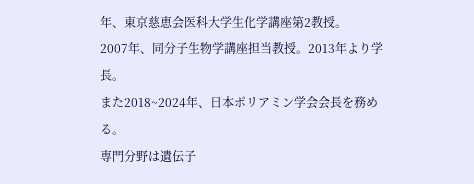年、東京慈恵会医科大学生化学講座第2教授。
2007年、同分子生物学講座担当教授。2013年より学長。
また2018~2024年、日本ポリアミン学会会長を務める。
専門分野は遺伝子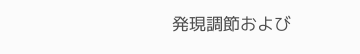発現調節および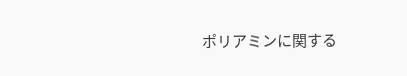ポリアミンに関する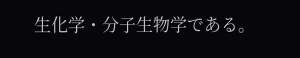生化学・分子生物学である。